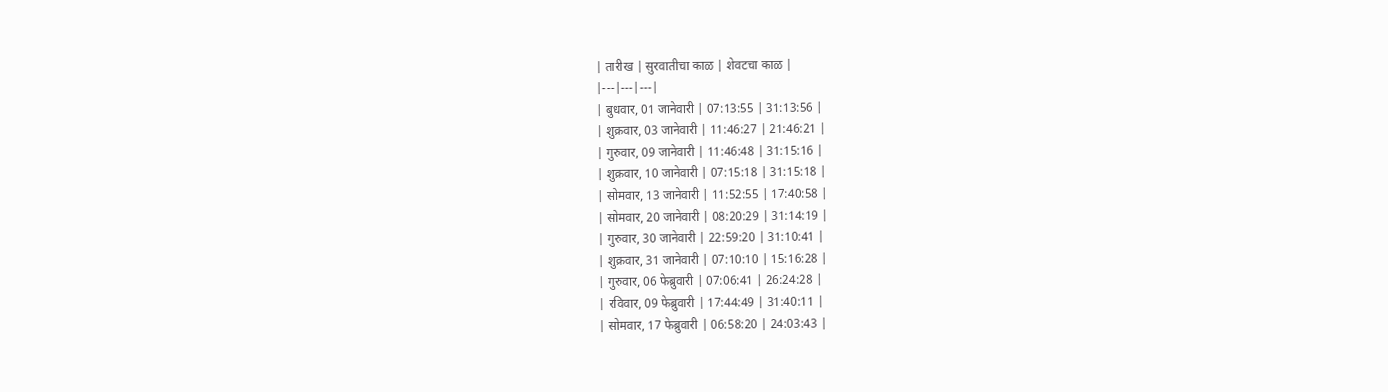| तारीख | सुरवातीचा काळ | शेवटचा काळ |
|---|---|---|
| बुधवार, 01 जानेवारी | 07:13:55 | 31:13:56 |
| शुक्रवार, 03 जानेवारी | 11:46:27 | 21:46:21 |
| गुरुवार, 09 जानेवारी | 11:46:48 | 31:15:16 |
| शुक्रवार, 10 जानेवारी | 07:15:18 | 31:15:18 |
| सोमवार, 13 जानेवारी | 11:52:55 | 17:40:58 |
| सोमवार, 20 जानेवारी | 08:20:29 | 31:14:19 |
| गुरुवार, 30 जानेवारी | 22:59:20 | 31:10:41 |
| शुक्रवार, 31 जानेवारी | 07:10:10 | 15:16:28 |
| गुरुवार, 06 फेब्रुवारी | 07:06:41 | 26:24:28 |
| रविवार, 09 फेब्रुवारी | 17:44:49 | 31:40:11 |
| सोमवार, 17 फेब्रुवारी | 06:58:20 | 24:03:43 |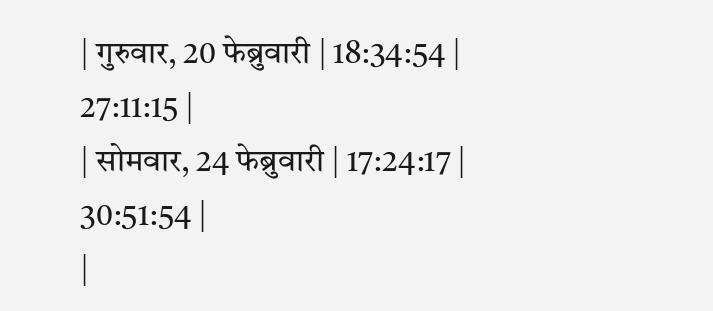| गुरुवार, 20 फेब्रुवारी | 18:34:54 | 27:11:15 |
| सोमवार, 24 फेब्रुवारी | 17:24:17 | 30:51:54 |
|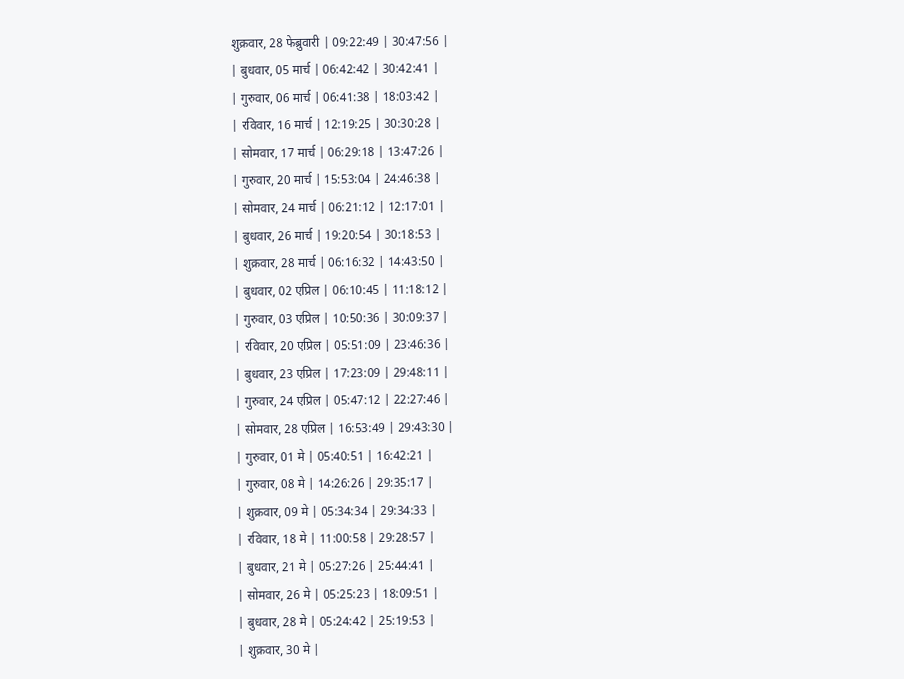शुक्रवार, 28 फेब्रुवारी | 09:22:49 | 30:47:56 |
| बुधवार, 05 मार्च | 06:42:42 | 30:42:41 |
| गुरुवार, 06 मार्च | 06:41:38 | 18:03:42 |
| रविवार, 16 मार्च | 12:19:25 | 30:30:28 |
| सोमवार, 17 मार्च | 06:29:18 | 13:47:26 |
| गुरुवार, 20 मार्च | 15:53:04 | 24:46:38 |
| सोमवार, 24 मार्च | 06:21:12 | 12:17:01 |
| बुधवार, 26 मार्च | 19:20:54 | 30:18:53 |
| शुक्रवार, 28 मार्च | 06:16:32 | 14:43:50 |
| बुधवार, 02 एप्रिल | 06:10:45 | 11:18:12 |
| गुरुवार, 03 एप्रिल | 10:50:36 | 30:09:37 |
| रविवार, 20 एप्रिल | 05:51:09 | 23:46:36 |
| बुधवार, 23 एप्रिल | 17:23:09 | 29:48:11 |
| गुरुवार, 24 एप्रिल | 05:47:12 | 22:27:46 |
| सोमवार, 28 एप्रिल | 16:53:49 | 29:43:30 |
| गुरुवार, 01 मे | 05:40:51 | 16:42:21 |
| गुरुवार, 08 मे | 14:26:26 | 29:35:17 |
| शुक्रवार, 09 मे | 05:34:34 | 29:34:33 |
| रविवार, 18 मे | 11:00:58 | 29:28:57 |
| बुधवार, 21 मे | 05:27:26 | 25:44:41 |
| सोमवार, 26 मे | 05:25:23 | 18:09:51 |
| बुधवार, 28 मे | 05:24:42 | 25:19:53 |
| शुक्रवार, 30 मे |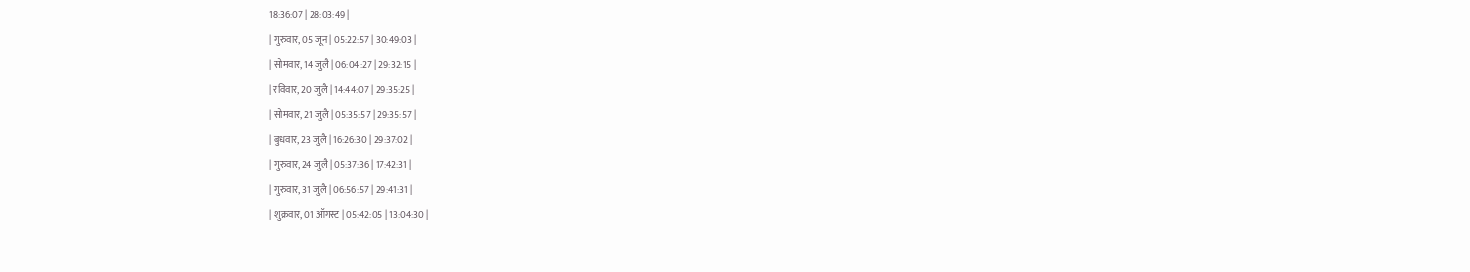18:36:07 | 28:03:49 |
| गुरुवार, 05 जून | 05:22:57 | 30:49:03 |
| सोमवार, 14 जुलै | 06:04:27 | 29:32:15 |
| रविवार, 20 जुलै | 14:44:07 | 29:35:25 |
| सोमवार, 21 जुलै | 05:35:57 | 29:35:57 |
| बुधवार, 23 जुलै | 16:26:30 | 29:37:02 |
| गुरुवार, 24 जुलै | 05:37:36 | 17:42:31 |
| गुरुवार, 31 जुलै | 06:56:57 | 29:41:31 |
| शुक्रवार, 01 ऑगस्ट | 05:42:05 | 13:04:30 |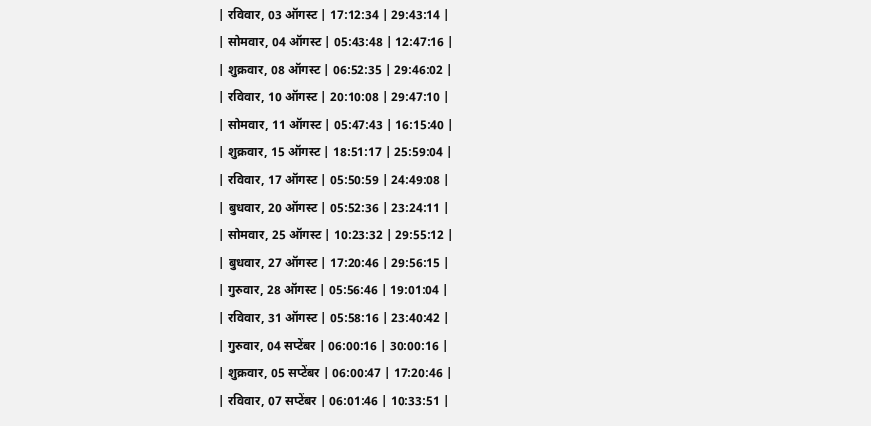| रविवार, 03 ऑगस्ट | 17:12:34 | 29:43:14 |
| सोमवार, 04 ऑगस्ट | 05:43:48 | 12:47:16 |
| शुक्रवार, 08 ऑगस्ट | 06:52:35 | 29:46:02 |
| रविवार, 10 ऑगस्ट | 20:10:08 | 29:47:10 |
| सोमवार, 11 ऑगस्ट | 05:47:43 | 16:15:40 |
| शुक्रवार, 15 ऑगस्ट | 18:51:17 | 25:59:04 |
| रविवार, 17 ऑगस्ट | 05:50:59 | 24:49:08 |
| बुधवार, 20 ऑगस्ट | 05:52:36 | 23:24:11 |
| सोमवार, 25 ऑगस्ट | 10:23:32 | 29:55:12 |
| बुधवार, 27 ऑगस्ट | 17:20:46 | 29:56:15 |
| गुरुवार, 28 ऑगस्ट | 05:56:46 | 19:01:04 |
| रविवार, 31 ऑगस्ट | 05:58:16 | 23:40:42 |
| गुरुवार, 04 सप्टेंबर | 06:00:16 | 30:00:16 |
| शुक्रवार, 05 सप्टेंबर | 06:00:47 | 17:20:46 |
| रविवार, 07 सप्टेंबर | 06:01:46 | 10:33:51 |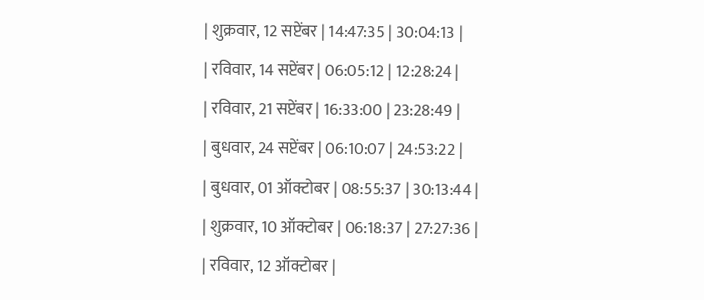| शुक्रवार, 12 सप्टेंबर | 14:47:35 | 30:04:13 |
| रविवार, 14 सप्टेंबर | 06:05:12 | 12:28:24 |
| रविवार, 21 सप्टेंबर | 16:33:00 | 23:28:49 |
| बुधवार, 24 सप्टेंबर | 06:10:07 | 24:53:22 |
| बुधवार, 01 ऑक्टोबर | 08:55:37 | 30:13:44 |
| शुक्रवार, 10 ऑक्टोबर | 06:18:37 | 27:27:36 |
| रविवार, 12 ऑक्टोबर |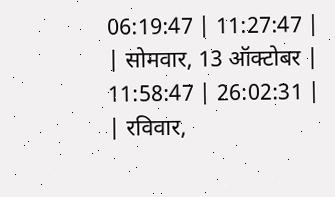06:19:47 | 11:27:47 |
| सोमवार, 13 ऑक्टोबर | 11:58:47 | 26:02:31 |
| रविवार,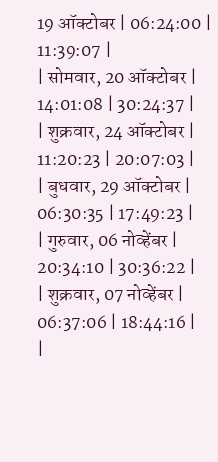19 ऑक्टोबर | 06:24:00 | 11:39:07 |
| सोमवार, 20 ऑक्टोबर | 14:01:08 | 30:24:37 |
| शुक्रवार, 24 ऑक्टोबर | 11:20:23 | 20:07:03 |
| बुधवार, 29 ऑक्टोबर | 06:30:35 | 17:49:23 |
| गुरुवार, 06 नोव्हेंबर | 20:34:10 | 30:36:22 |
| शुक्रवार, 07 नोव्हेंबर | 06:37:06 | 18:44:16 |
|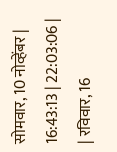सोमवार, 10 नोव्हेंबर | 16:43:13 | 22:03:06 |
| रविवार, 16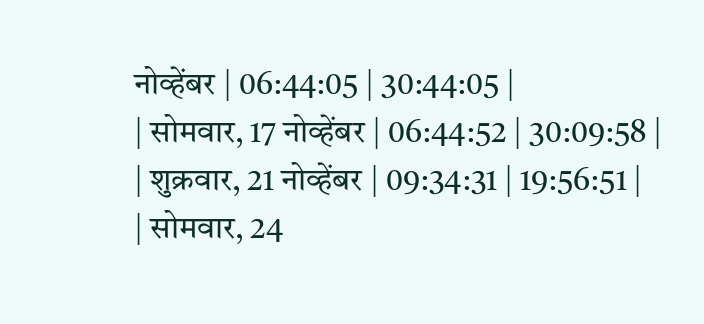नोव्हेंबर | 06:44:05 | 30:44:05 |
| सोमवार, 17 नोव्हेंबर | 06:44:52 | 30:09:58 |
| शुक्रवार, 21 नोव्हेंबर | 09:34:31 | 19:56:51 |
| सोमवार, 24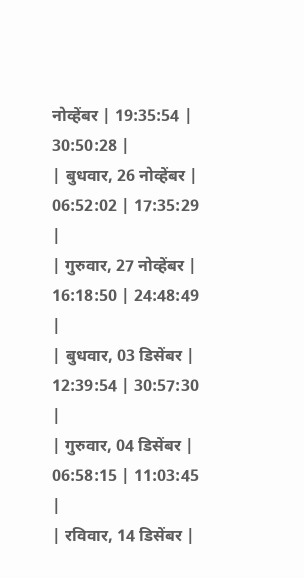नोव्हेंबर | 19:35:54 | 30:50:28 |
| बुधवार, 26 नोव्हेंबर | 06:52:02 | 17:35:29 |
| गुरुवार, 27 नोव्हेंबर | 16:18:50 | 24:48:49 |
| बुधवार, 03 डिसेंबर | 12:39:54 | 30:57:30 |
| गुरुवार, 04 डिसेंबर | 06:58:15 | 11:03:45 |
| रविवार, 14 डिसेंबर |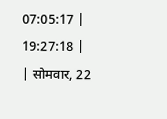07:05:17 | 19:27:18 |
| सोमवार, 22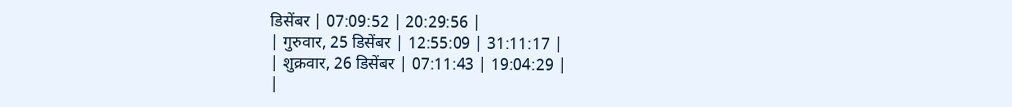डिसेंबर | 07:09:52 | 20:29:56 |
| गुरुवार, 25 डिसेंबर | 12:55:09 | 31:11:17 |
| शुक्रवार, 26 डिसेंबर | 07:11:43 | 19:04:29 |
|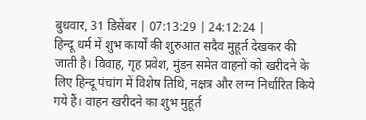बुधवार, 31 डिसेंबर | 07:13:29 | 24:12:24 |
हिन्दू धर्म में शुभ कार्यों की शुरुआत सदैव मुहूर्त देखकर की जाती है। विवाह, गृह प्रवेश, मुंडन समेत वाहनों को खरीदने के लिए हिन्दू पंचांग में विशेष तिथि, नक्षत्र और लग्न निर्धारित किये गये हैं। वाहन खरीदने का शुभ मुहूर्त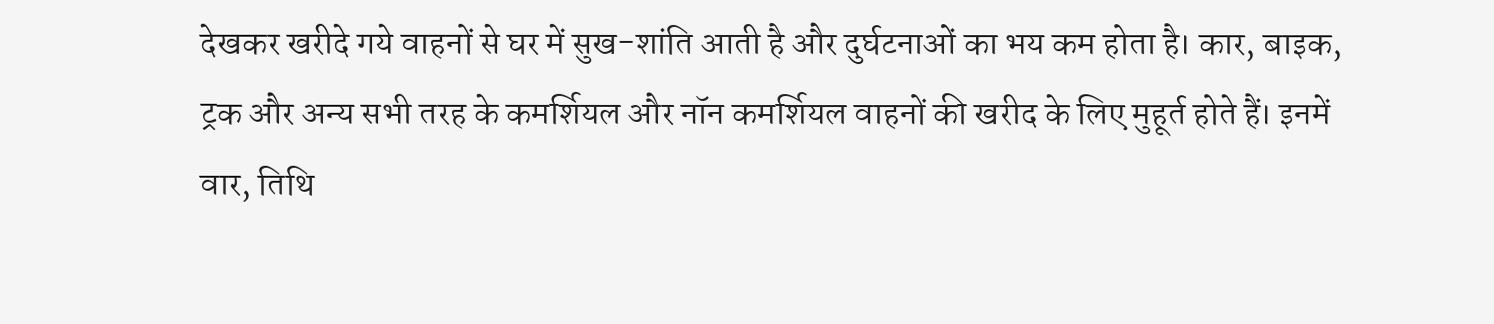देखकर खरीदे गये वाहनों से घर में सुख-शांति आती है और दुर्घटनाओं का भय कम होता है। कार, बाइक, ट्रक और अन्य सभी तरह के कमर्शियल और नॉन कमर्शियल वाहनों की खरीद के लिए मुहूर्त होते हैं। इनमें वार, तिथि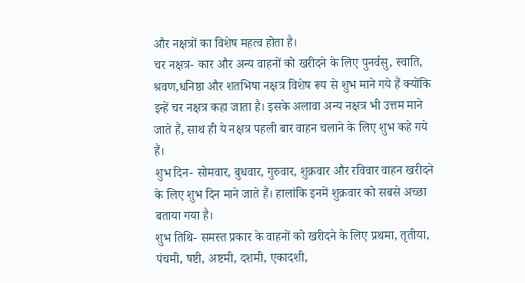और नक्षत्रों का विशेष महत्व होता है।
चर नक्षत्र- कार और अन्य वाहनों को खरीदने के लिए पुनर्वसु, स्वाति, श्रवण,धनिष्ठा और शतभिषा नक्षत्र विशेष रूप से शुभ माने गये हैं क्योंकि इन्हें चर नक्षत्र कहा जाता है। इसके अलावा अन्य नक्षत्र भी उत्तम माने जाते हैं, साथ ही ये नक्षत्र पहली बार वाहन चलाने के लिए शुभ कहे गये हैं।
शुभ दिन- सोमवार, बुधवार, गुरुवार, शुक्रवार और रविवार वाहन खरीदने के लिए शुभ दिन माने जाते हैं। हालांकि इनमें शुक्रवार को सबसे अच्छा बताया गया है।
शुभ तिथि- समस्त प्रकार के वाहनों को खरीदने के लिए प्रथमा, तृतीया, पंचमी, षष्टी, अष्टमी, दशमी, एकादशी,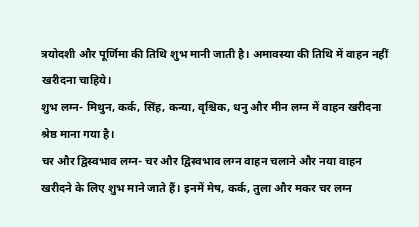त्रयोदशी और पूर्णिमा की तिथि शुभ मानी जाती है। अमावस्या की तिथि में वाहन नहीं खरीदना चाहिये।
शुभ लग्न- मिथुन, कर्क, सिंह, कन्या, वृश्चिक, धनु और मीन लग्न में वाहन खरीदना श्रेष्ठ माना गया है।
चर और द्विस्वभाव लग्न- चर और द्विस्वभाव लग्न वाहन चलाने और नया वाहन खरीदने के लिए शुभ माने जाते हैं। इनमें मेष, कर्क, तुला और मकर चर लग्न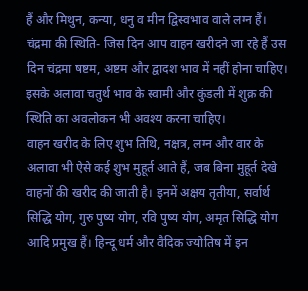हैं और मिथुन, कन्या, धनु व मीन द्विस्वभाव वाले लग्न हैं।
चंद्रमा की स्थिति- जिस दिन आप वाहन खरीदने जा रहे हैं उस दिन चंद्रमा षष्टम, अष्टम और द्वादश भाव में नहीं होना चाहिए। इसके अलावा चतुर्थ भाव के स्वामी और कुंडली में शुक्र की स्थिति का अवलोकन भी अवश्य करना चाहिए।
वाहन खरीद के लिए शुभ तिथि, नक्षत्र, लग्न और वार के अलावा भी ऐसे कई शुभ मुहूर्त आते हैं, जब बिना मुहूर्त देखे वाहनों की खरीद की जाती है। इनमें अक्षय तृतीया, सर्वार्थ सिद्धि योग, गुरु पुष्य योग, रवि पुष्य योग, अमृत सिद्धि योग आदि प्रमुख हैं। हिन्दू धर्म और वैदिक ज्योतिष में इन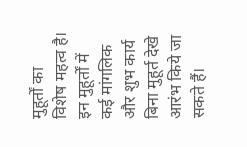मुहूर्तों का विशेष महत्व है। इन मुहूर्तों में कई मांगलिक और शुभ कार्य बिना मुहूर्त देखे आरंभ किये जा सकते हैं।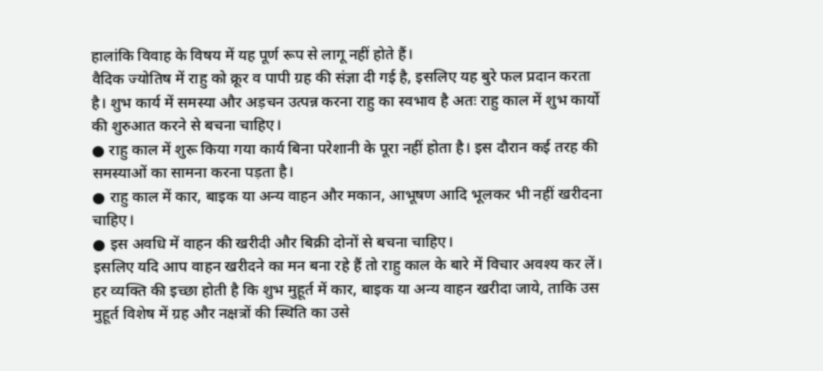हालांकि विवाह के विषय में यह पूर्ण रूप से लागू नहीं होते हैं।
वैदिक ज्योतिष में राहु को क्रूर व पापी ग्रह की संज्ञा दी गई है, इसलिए यह बुरे फल प्रदान करता है। शुभ कार्य में समस्या और अड़चन उत्पन्न करना राहु का स्वभाव है अतः राहु काल में शुभ कार्यो की शुरुआत करने से बचना चाहिए।
● राहु काल में शुरू किया गया कार्य बिना परेशानी के पूरा नहीं होता है। इस दौरान कई तरह की समस्याओं का सामना करना पड़ता है।
● राहु काल में कार, बाइक या अन्य वाहन और मकान, आभूषण आदि भूलकर भी नहीं खरीदना चाहिए।
● इस अवधि में वाहन की खरीदी और बिक्री दोनों से बचना चाहिए।
इसलिए यदि आप वाहन खरीदने का मन बना रहे हैं तो राहु काल के बारे में विचार अवश्य कर लें।
हर व्यक्ति की इच्छा होती है कि शुभ मुहूर्त में कार, बाइक या अन्य वाहन खरीदा जाये, ताकि उस मुहूर्त विशेष में ग्रह और नक्षत्रों की स्थिति का उसे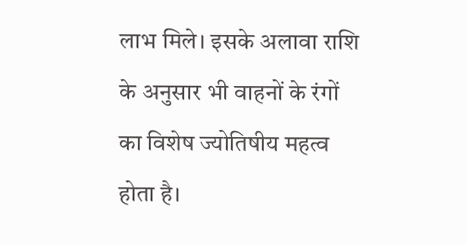लाभ मिले। इसके अलावा राशि के अनुसार भी वाहनों के रंगों का विशेष ज्योतिषीय महत्व होता है।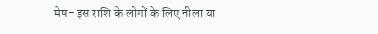मेष- इस राशि के लोगों के लिए नीला या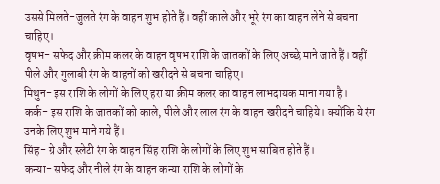उससे मिलते-जुलते रंग के वाहन शुभ होते हैं। वहीं काले और भूरे रंग का वाहन लेने से बचना चाहिए।
वृषभ- सफेद और क्रीम कलर के वाहन वृषभ राशि के जातकों के लिए अच्छे माने जाते हैं। वहीं पीले और गुलाबी रंग के वाहनों को खरीदने से बचना चाहिए।
मिथुन- इस राशि के लोगों के लिए हरा या क्रीम कलर का वाहन लाभदायक माना गया है।
कर्क- इस राशि के जातकों को काले, पीले और लाल रंग के वाहन खरीदने चाहिये। क्योंकि ये रंग उनके लिए शुभ माने गये हैं।
सिंह- ग्रे और स्लेटी रंग के वाहन सिंह राशि के लोगों के लिए शुभ साबित होते हैं।
कन्या- सफेद और नीले रंग के वाहन कन्या राशि के लोगों के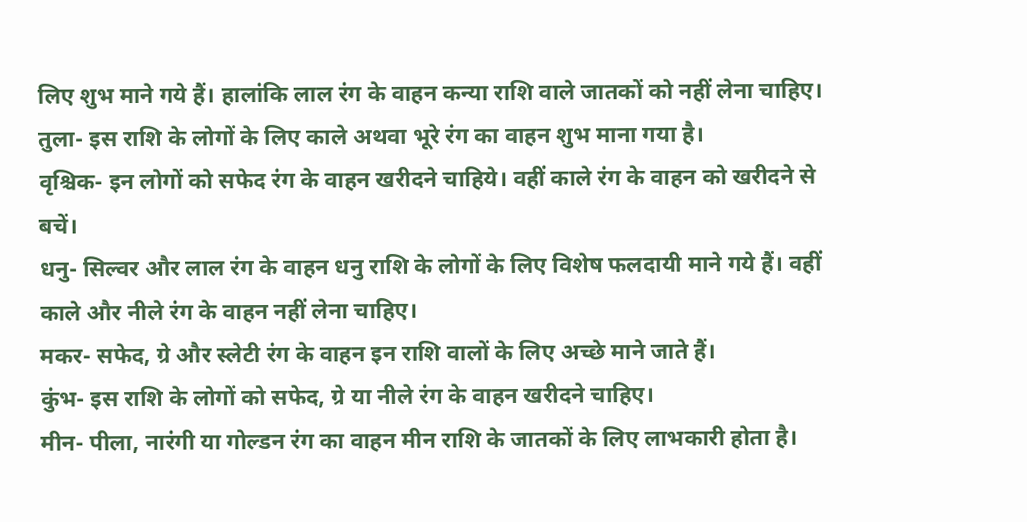लिए शुभ माने गये हैं। हालांकि लाल रंग के वाहन कन्या राशि वाले जातकों को नहीं लेना चाहिए।
तुला- इस राशि के लोगों के लिए काले अथवा भूरे रंग का वाहन शुभ माना गया है।
वृश्चिक- इन लोगों को सफेद रंग के वाहन खरीदने चाहिये। वहीं काले रंग के वाहन को खरीदने से बचें।
धनु- सिल्वर और लाल रंग के वाहन धनु राशि के लोगों के लिए विशेष फलदायी माने गये हैं। वहीं काले और नीले रंग के वाहन नहीं लेना चाहिए।
मकर- सफेद, ग्रे और स्लेटी रंग के वाहन इन राशि वालों के लिए अच्छे माने जाते हैं।
कुंभ- इस राशि के लोगों को सफेद, ग्रे या नीले रंग के वाहन खरीदने चाहिए।
मीन- पीला, नारंगी या गोल्डन रंग का वाहन मीन राशि के जातकों के लिए लाभकारी होता है।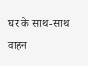घर के साथ-साथ वाहन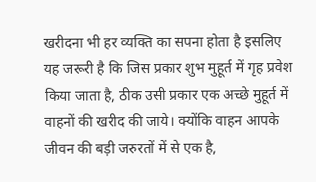खरीदना भी हर व्यक्ति का सपना होता है इसलिए यह जरूरी है कि जिस प्रकार शुभ मुहूर्त में गृह प्रवेश किया जाता है, ठीक उसी प्रकार एक अच्छे मुहूर्त में वाहनों की खरीद की जाये। क्योंकि वाहन आपके जीवन की बड़ी जरुरतों में से एक है,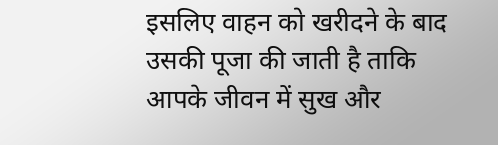इसलिए वाहन को खरीदने के बाद उसकी पूजा की जाती है ताकि आपके जीवन में सुख और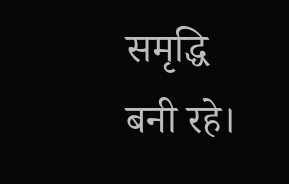समृद्धि बनी रहे।